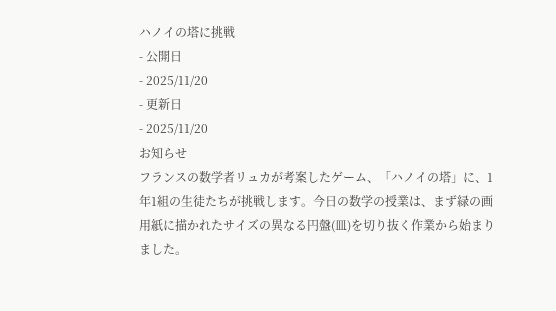ハノイの塔に挑戦
- 公開日
- 2025/11/20
- 更新日
- 2025/11/20
お知らせ
フランスの数学者リュカが考案したゲーム、「ハノイの塔」に、1年1組の生徒たちが挑戦します。今日の数学の授業は、まず緑の画用紙に描かれたサイズの異なる円盤(皿)を切り抜く作業から始まりました。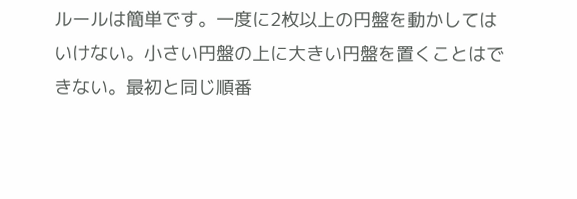ルールは簡単です。一度に2枚以上の円盤を動かしてはいけない。小さい円盤の上に大きい円盤を置くことはできない。最初と同じ順番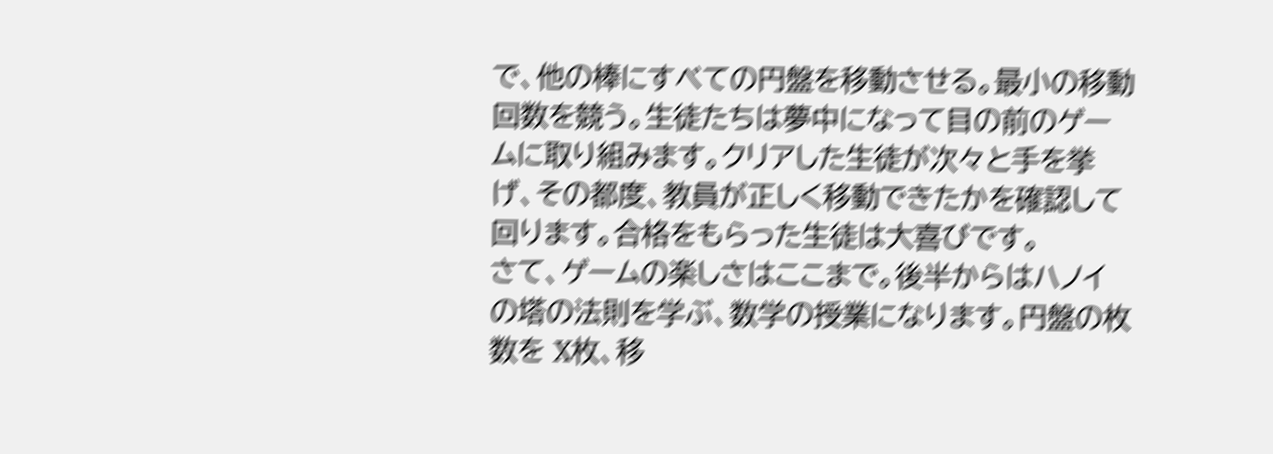で、他の棒にすべての円盤を移動させる。最小の移動回数を競う。生徒たちは夢中になって目の前のゲームに取り組みます。クリアした生徒が次々と手を挙げ、その都度、教員が正しく移動できたかを確認して回ります。合格をもらった生徒は大喜びです。
さて、ゲームの楽しさはここまで。後半からはハノイの塔の法則を学ぶ、数学の授業になります。円盤の枚数を X枚、移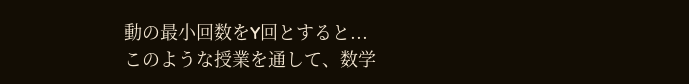動の最小回数をY回とすると...
このような授業を通して、数学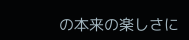の本来の楽しさに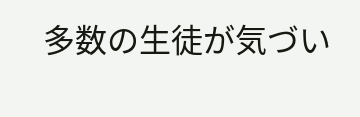多数の生徒が気づい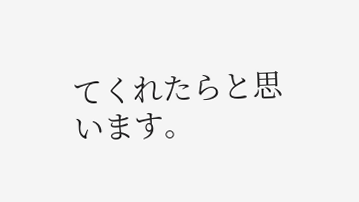てくれたらと思います。